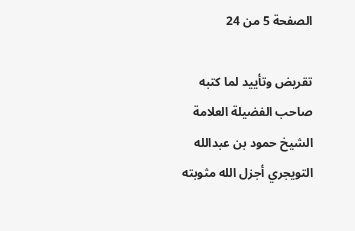الصفحة 5 من 24

تقريض وتأييد لما كتبه صاحب الفضيلة العلامة الشيخ حمود بن عبدالله التويجري أجزل الله مثوبته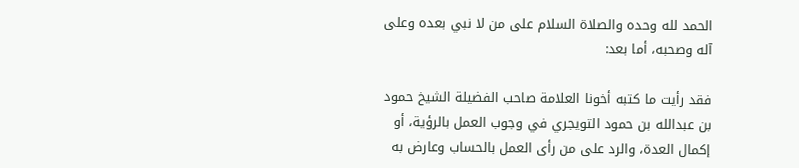الحمد لله وحده والصلاة السلام على من لا نبي بعده وعلى آله وصحبه، أما بعد:

فقد رأيت ما كتبه أخونا العلامة صاحب الفضيلة الشيخ حمود بن عبدالله بن حمود التويجري في وجوب العمل بالرؤية، أو إكمال العدة، والرد على من رأى العمل بالحساب وعارض به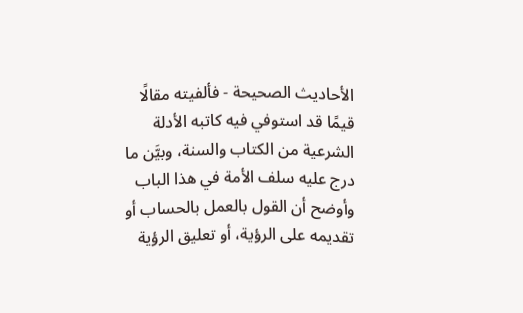الأحاديث الصحيحة - فألفيته مقالًا قيمًا قد استوفي فيه كاتبه الأدلة الشرعية من الكتاب والسنة، وبيَّن ما درج عليه سلف الأمة في هذا الباب وأوضح أن القول بالعمل بالحساب أو تقديمه على الرؤية، أو تعليق الرؤية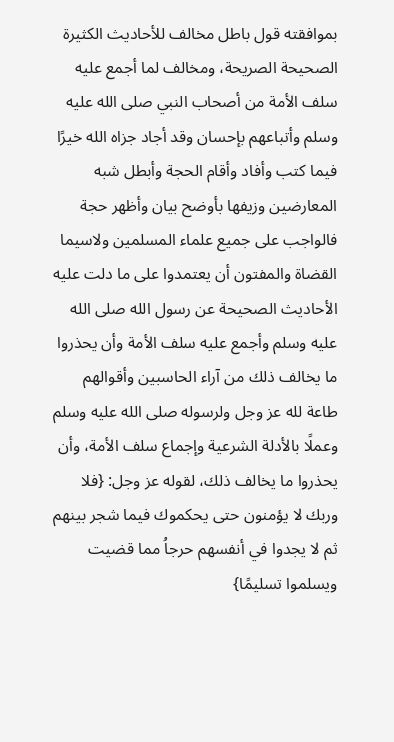بموافقته قول باطل مخالف للأحاديث الكثيرة الصحيحة الصريحة، ومخالف لما أجمع عليه سلف الأمة من أصحاب النبي صلى الله عليه وسلم وأتباعهم بإحسان وقد أجاد جزاه الله خيرًا فيما كتب وأفاد وأقام الحجة وأبطل شبه المعارضين وزيفها بأوضح بيان وأظهر حجة فالواجب على جميع علماء المسلمين ولاسيما القضاة والمفتون أن يعتمدوا على ما دلت عليه الأحاديث الصحيحة عن رسول الله صلى الله عليه وسلم وأجمع عليه سلف الأمة وأن يحذروا ما يخالف ذلك من آراء الحاسبين وأقوالهم طاعة لله عز وجل ولرسوله صلى الله عليه وسلم وعملًا بالأدلة الشرعية وإجماع سلف الأمة، وأن يحذروا ما يخالف ذلك، لقوله عز وجل: {فلا وربك لا يؤمنون حتى يحكموك فيما شجر بينهم ثم لا يجدوا في أنفسهم حرجاُ مما قضيت ويسلموا تسليمًا}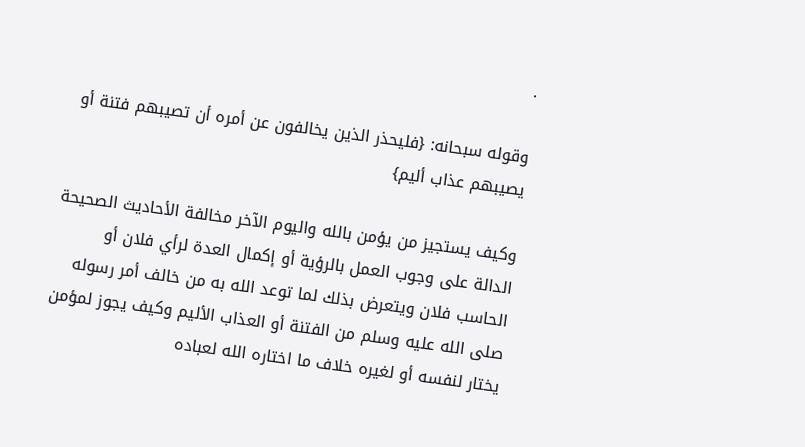.

وقوله سبحانه: {فليحذر الذين يخالفون عن أمره أن تصيبهم فتنة أو يصيبهم عذاب أليم}

وكيف يستجيز من يؤمن بالله واليوم الآخر مخالفة الأحاديث الصحيحة الدالة على وجوب العمل بالرؤية أو إكمال العدة لرأي فلان أو الحاسب فلان ويتعرض بذلك لما توعد الله به من خالف أمر رسوله صلى الله عليه وسلم من الفتنة أو العذاب الأليم وكيف يجوز لمؤمن يختار لنفسه أو لغيره خلاف ما اختاره الله لعباده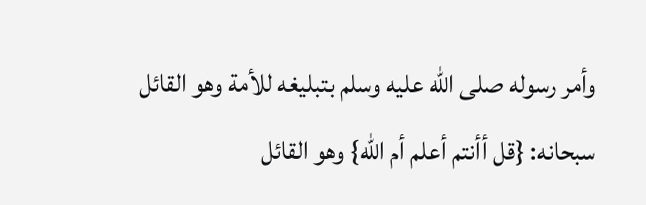وأمر رسوله صلى الله عليه وسلم بتبليغه للأمة وهو القائل سبحانه: {قل أأنتم أعلم أم الله} وهو القائل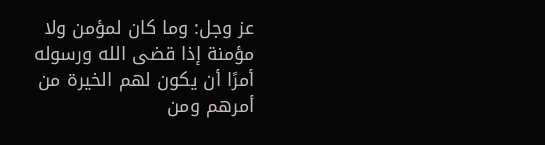عز وجل: وما كان لمؤمن ولا مؤمنة إذا قضى الله ورسوله أمرًا أن يكون لهم الخيرة من أمرهم ومن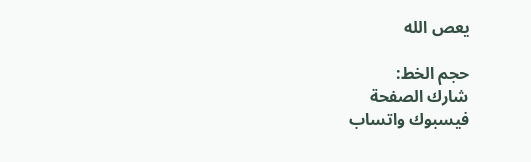يعص الله

حجم الخط:
شارك الصفحة
فيسبوك واتساب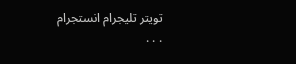تويتر تليجرام انستجرام
. . .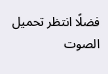فضلًا انتظر تحميل الصوت